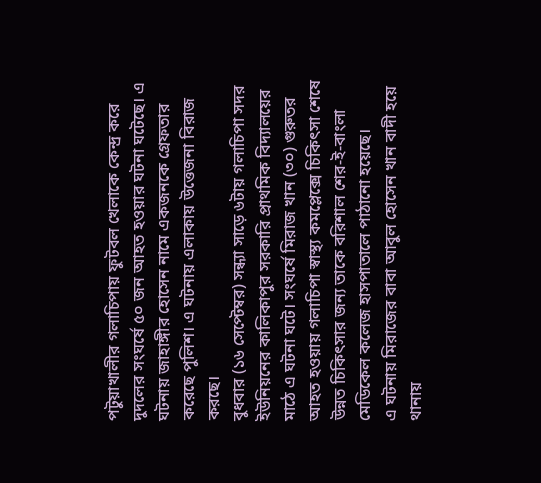পটুয়াখালীর গলাচিপায় ফুটবল খেলাকে কেন্দ্র করে দুদলের সংঘর্ষে ৫০ জন আহত হওয়ার ঘটনা ঘটেছে। এ ঘটনায় জাহাঙ্গীর হোসেন নামে একজনকে গ্রেফতার করেছে পুলিশ। এ ঘটনায় এলাকায় উত্তেজনা বিরাজ করছে।
বুধবার (১৬ সেপ্টেম্বর) সন্ধ্যা সাড়ে ৬টায় গলাচিপা সদর ইউনিয়নের কালিকাপুর সরকারি প্রাথমিক বিদ্যালয়ের মাঠে এ ঘটনা ঘটে। সংঘর্ষে মিরাজ খান (৩০) গুরুতর আহত হওয়ায় গলাচিপা স্বাস্থ্য কমপ্লেক্সে চিকিৎসা শেষে উন্নত চিকিৎসার জন্য তাকে বরিশাল শের-ই-বাংলা মেডিকেল কলেজ হাসপাতালে পাঠানো হয়েছে।
এ ঘটনায় মিরাজের বাবা আবুল হোসেন খান বাদী হয়ে থানায়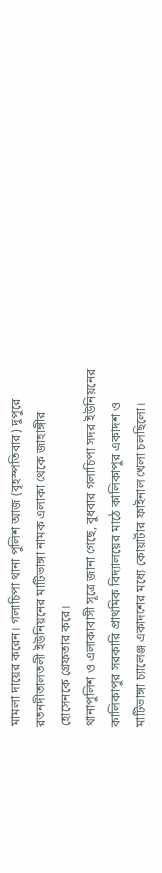মামলা দায়ের করেন। গলাচিপা থানা পুলিশ আজ (বৃহস্পতিবার) দুপুরে রতনদীতালতলী ইউনিয়নের মাটিভাঙ্গা নামক এলাকা থেকে জাহাঙ্গীর হোসেনকে গ্রেফতার করে।
থানাপুলিশ ও এলাকাবাসী সূত্রে জানা গেছে, বুধবার গলাচিপা সদর ইউনিয়নের কালিকাপুর সরকারি প্রাথমিক বিদ্যালয়ের মাঠে কালিকাপুর একাদশ ও মাটিভাঙ্গা চ্যালেঞ্জ একাদশের মধ্যে কোয়ার্টার ফাইনাল খেলা চলছিলো।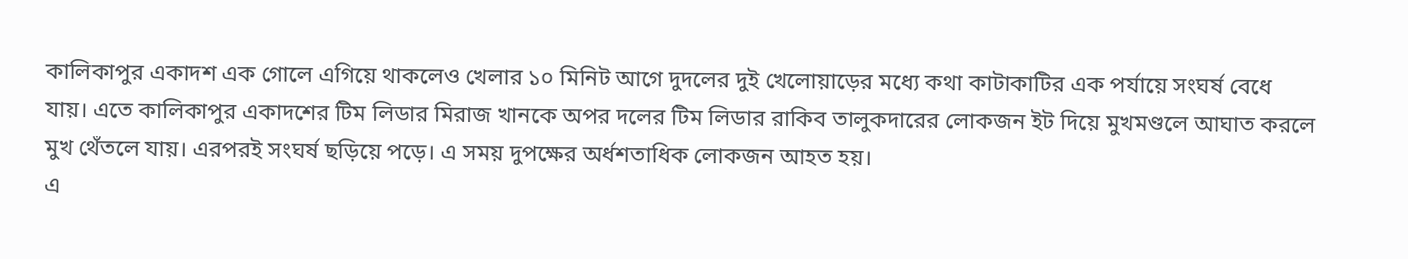কালিকাপুর একাদশ এক গোলে এগিয়ে থাকলেও খেলার ১০ মিনিট আগে দুদলের দুই খেলোয়াড়ের মধ্যে কথা কাটাকাটির এক পর্যায়ে সংঘর্ষ বেধে যায়। এতে কালিকাপুর একাদশের টিম লিডার মিরাজ খানকে অপর দলের টিম লিডার রাকিব তালুকদারের লোকজন ইট দিয়ে মুখমণ্ডলে আঘাত করলে মুখ থেঁতলে যায়। এরপরই সংঘর্ষ ছড়িয়ে পড়ে। এ সময় দুপক্ষের অর্ধশতাধিক লোকজন আহত হয়।
এ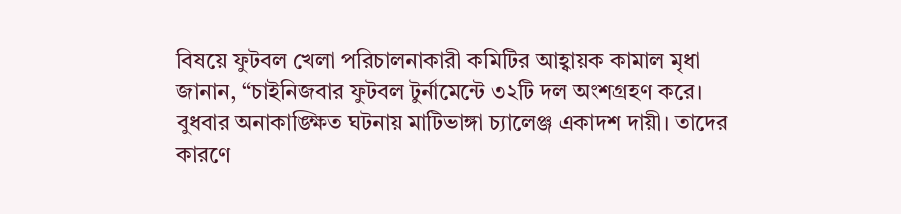বিষয়ে ফুটবল খেলা পরিচালনাকারী কমিটির আহ্বায়ক কামাল মৃধা জানান, “চাইনিজবার ফুটবল টুর্নামেন্টে ৩২টি দল অংশগ্রহণ করে। বুধবার অনাকাঙ্ক্ষিত ঘটনায় মাটিভাঙ্গা চ্যালেঞ্জ একাদশ দায়ী। তাদের কারণে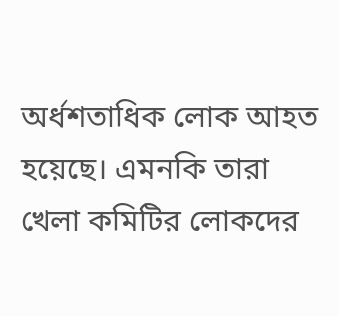অর্ধশতাধিক লোক আহত হয়েছে। এমনকি তারা খেলা কমিটির লোকদের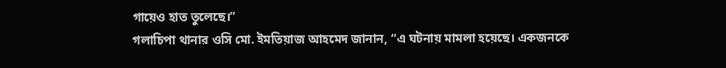গায়েও হাত তুলেছে।”
গলাচিপা থানার ওসি মো. ইমতিয়াজ আহমেদ জানান, “এ ঘটনায় মামলা হয়েছে। একজনকে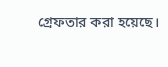গ্রেফতার করা হয়েছে।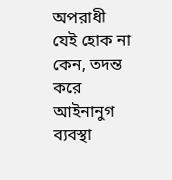অপরাধী যেই হোক না কেন, তদন্ত করে আইনানুগ ব্যবস্থা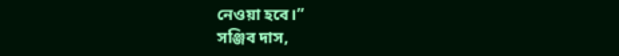নেওয়া হবে।”
সঞ্জিব দাস,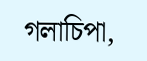গলাচিপা,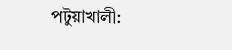পটুয়াখালী: